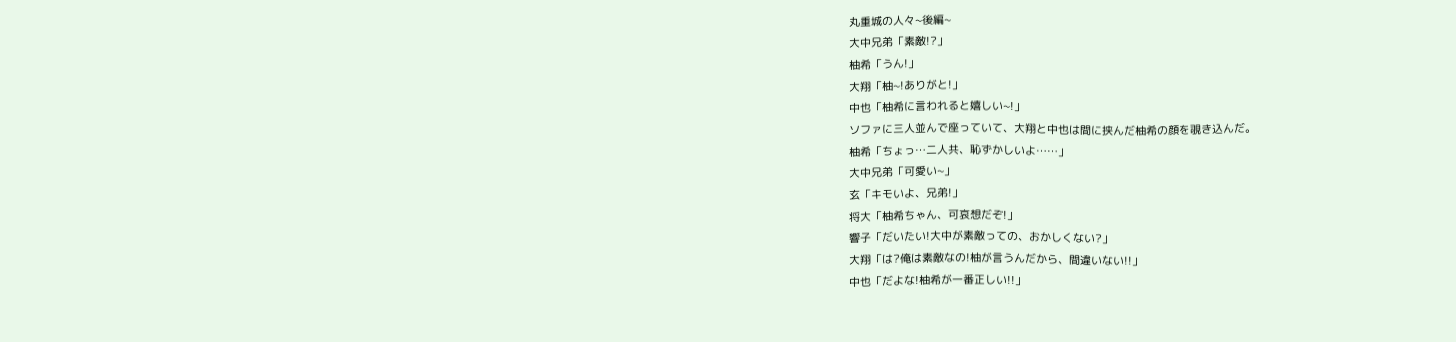丸重城の人々~後編~
大中兄弟「素敵!?」
柚希「うん!」
大翔「柚~!ありがと!」
中也「柚希に言われると嬉しい~!」
ソファに三人並んで座っていて、大翔と中也は間に挟んだ柚希の顔を覗き込んだ。
柚希「ちょっ…二人共、恥ずかしいよ……」
大中兄弟「可愛い~」
玄「キモいよ、兄弟!」
将大「柚希ちゃん、可哀想だぞ!」
響子「だいたい!大中が素敵っての、おかしくない?」
大翔「は?俺は素敵なの!柚が言うんだから、間違いない!!」
中也「だよな!柚希が一番正しい!!」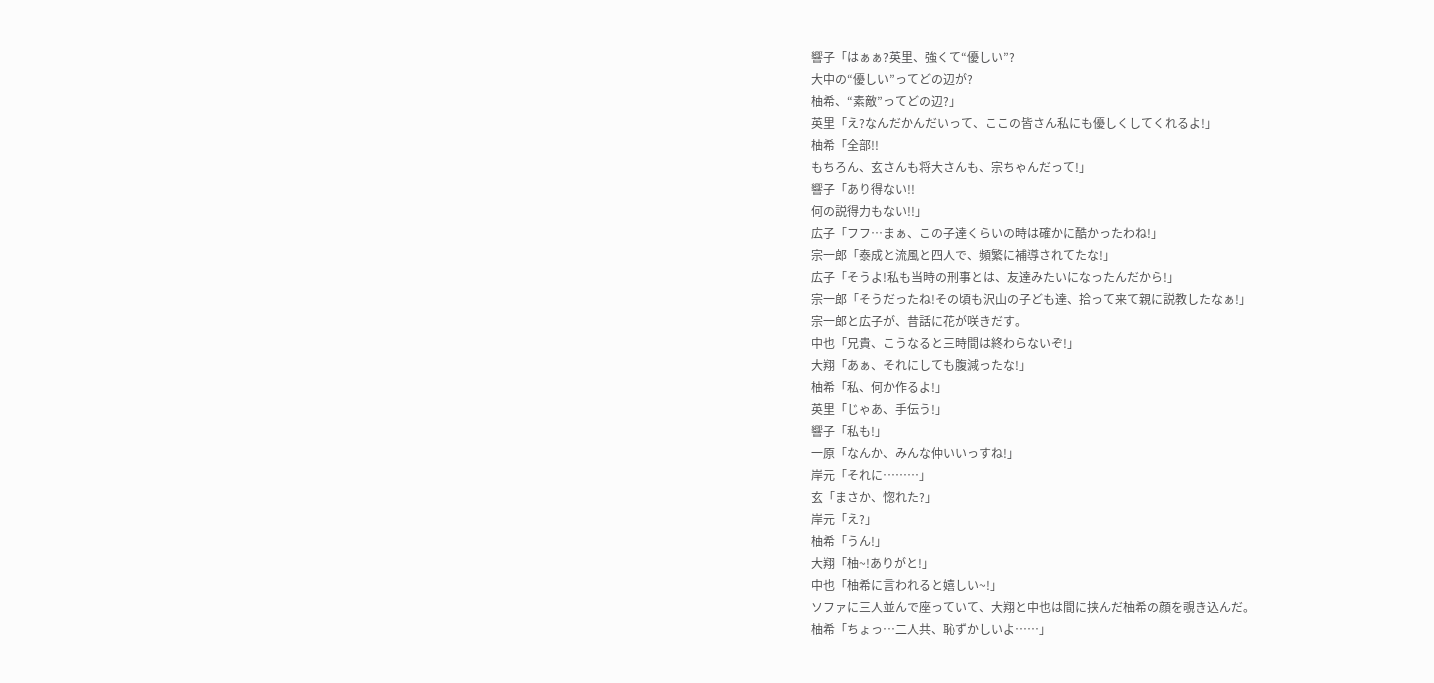響子「はぁぁ?英里、強くて“優しい”?
大中の“優しい”ってどの辺が?
柚希、“素敵”ってどの辺?」
英里「え?なんだかんだいって、ここの皆さん私にも優しくしてくれるよ!」
柚希「全部!!
もちろん、玄さんも将大さんも、宗ちゃんだって!」
響子「あり得ない!!
何の説得力もない!!」
広子「フフ…まぁ、この子達くらいの時は確かに酷かったわね!」
宗一郎「泰成と流風と四人で、頻繁に補導されてたな!」
広子「そうよ!私も当時の刑事とは、友達みたいになったんだから!」
宗一郎「そうだったね!その頃も沢山の子ども達、拾って来て親に説教したなぁ!」
宗一郎と広子が、昔話に花が咲きだす。
中也「兄貴、こうなると三時間は終わらないぞ!」
大翔「あぁ、それにしても腹減ったな!」
柚希「私、何か作るよ!」
英里「じゃあ、手伝う!」
響子「私も!」
一原「なんか、みんな仲いいっすね!」
岸元「それに………」
玄「まさか、惚れた?」
岸元「え?」
柚希「うん!」
大翔「柚~!ありがと!」
中也「柚希に言われると嬉しい~!」
ソファに三人並んで座っていて、大翔と中也は間に挟んだ柚希の顔を覗き込んだ。
柚希「ちょっ…二人共、恥ずかしいよ……」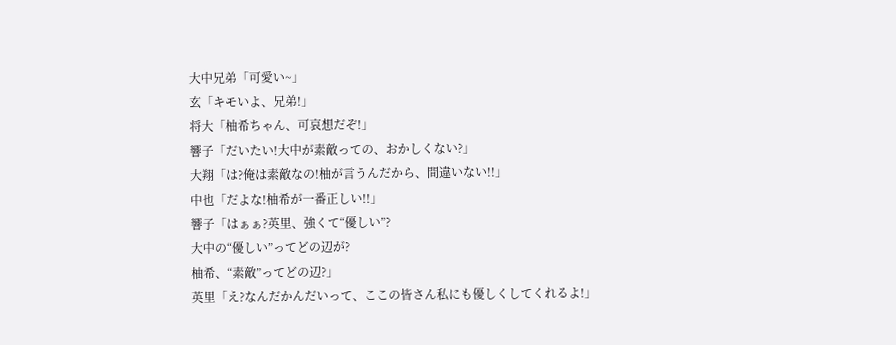大中兄弟「可愛い~」
玄「キモいよ、兄弟!」
将大「柚希ちゃん、可哀想だぞ!」
響子「だいたい!大中が素敵っての、おかしくない?」
大翔「は?俺は素敵なの!柚が言うんだから、間違いない!!」
中也「だよな!柚希が一番正しい!!」
響子「はぁぁ?英里、強くて“優しい”?
大中の“優しい”ってどの辺が?
柚希、“素敵”ってどの辺?」
英里「え?なんだかんだいって、ここの皆さん私にも優しくしてくれるよ!」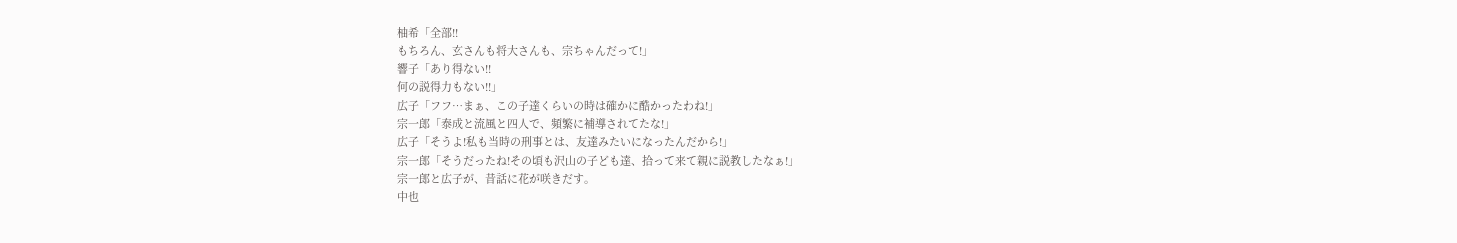柚希「全部!!
もちろん、玄さんも将大さんも、宗ちゃんだって!」
響子「あり得ない!!
何の説得力もない!!」
広子「フフ…まぁ、この子達くらいの時は確かに酷かったわね!」
宗一郎「泰成と流風と四人で、頻繁に補導されてたな!」
広子「そうよ!私も当時の刑事とは、友達みたいになったんだから!」
宗一郎「そうだったね!その頃も沢山の子ども達、拾って来て親に説教したなぁ!」
宗一郎と広子が、昔話に花が咲きだす。
中也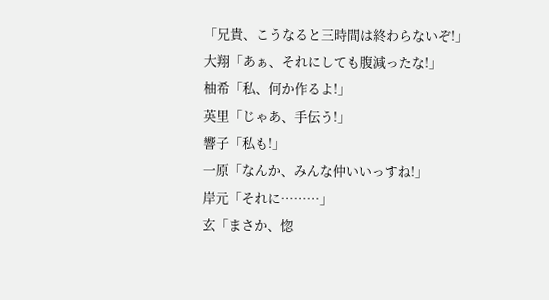「兄貴、こうなると三時間は終わらないぞ!」
大翔「あぁ、それにしても腹減ったな!」
柚希「私、何か作るよ!」
英里「じゃあ、手伝う!」
響子「私も!」
一原「なんか、みんな仲いいっすね!」
岸元「それに………」
玄「まさか、惚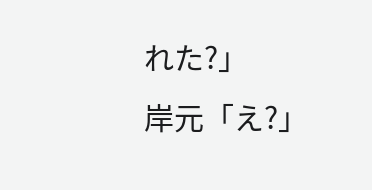れた?」
岸元「え?」